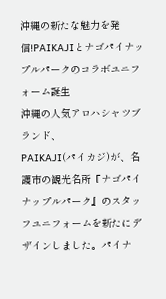沖縄の新たな魅力を発信!PAIKAJIとナゴパイナップルパークのコラボユニフォーム誕生
沖縄の人気アロハシャツブランド、
PAIKAJI(パイカジ)が、名護市の観光名所『ナゴパイナップルパーク』のスタッフユニフォームを新たにデザインしました。パイナ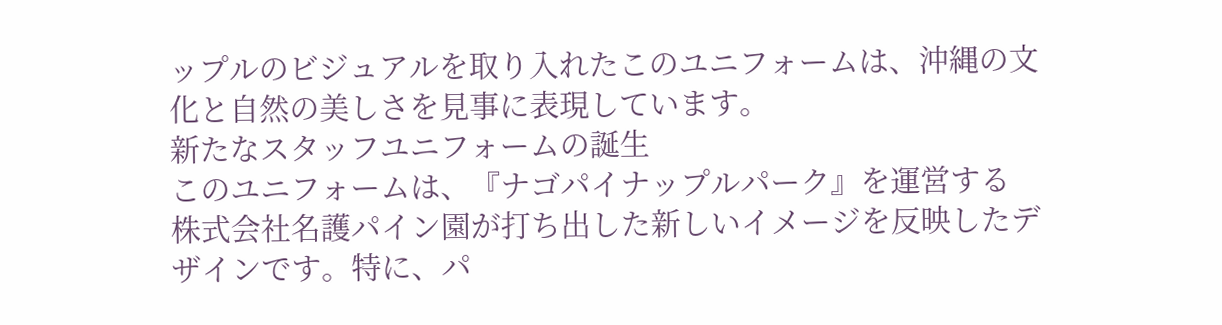ップルのビジュアルを取り入れたこのユニフォームは、沖縄の文化と自然の美しさを見事に表現しています。
新たなスタッフユニフォームの誕生
このユニフォームは、『ナゴパイナップルパーク』を運営する
株式会社名護パイン園が打ち出した新しいイメージを反映したデザインです。特に、パ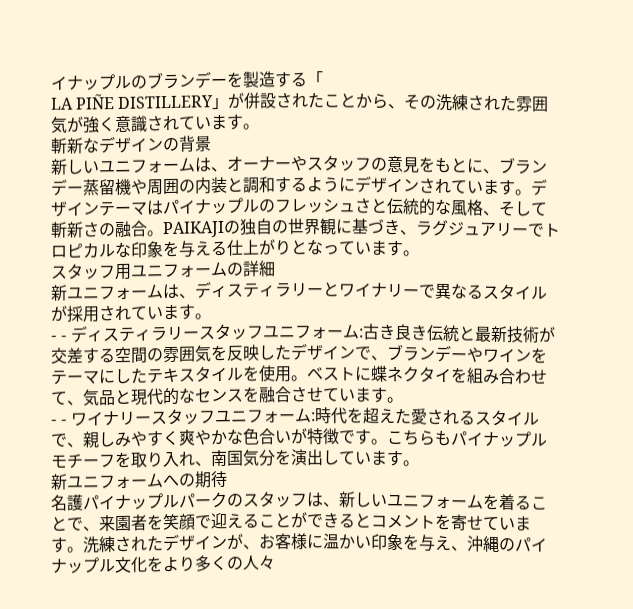イナップルのブランデーを製造する「
LA PIÑE DISTILLERY」が併設されたことから、その洗練された雰囲気が強く意識されています。
斬新なデザインの背景
新しいユニフォームは、オーナーやスタッフの意見をもとに、ブランデー蒸留機や周囲の内装と調和するようにデザインされています。デザインテーマはパイナップルのフレッシュさと伝統的な風格、そして斬新さの融合。PAIKAJIの独自の世界観に基づき、ラグジュアリーでトロピカルな印象を与える仕上がりとなっています。
スタッフ用ユニフォームの詳細
新ユニフォームは、ディスティラリーとワイナリーで異なるスタイルが採用されています。
- - ディスティラリースタッフユニフォーム:古き良き伝統と最新技術が交差する空間の雰囲気を反映したデザインで、ブランデーやワインをテーマにしたテキスタイルを使用。ベストに蝶ネクタイを組み合わせて、気品と現代的なセンスを融合させています。
- - ワイナリースタッフユニフォーム:時代を超えた愛されるスタイルで、親しみやすく爽やかな色合いが特徴です。こちらもパイナップルモチーフを取り入れ、南国気分を演出しています。
新ユニフォームへの期待
名護パイナップルパークのスタッフは、新しいユニフォームを着ることで、来園者を笑顔で迎えることができるとコメントを寄せています。洗練されたデザインが、お客様に温かい印象を与え、沖縄のパイナップル文化をより多くの人々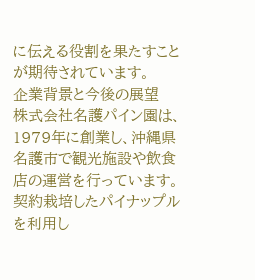に伝える役割を果たすことが期待されています。
企業背景と今後の展望
株式会社名護パイン園は、1979年に創業し、沖縄県名護市で観光施設や飲食店の運営を行っています。契約栽培したパイナップルを利用し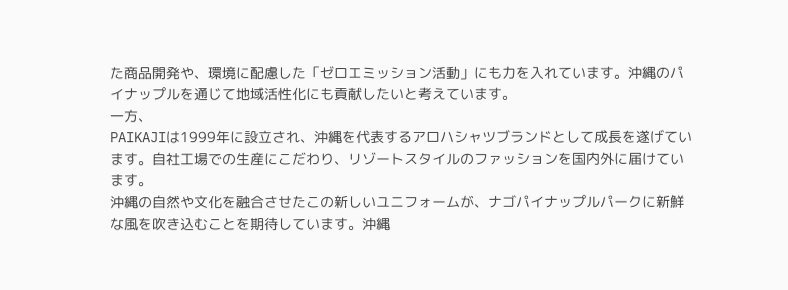た商品開発や、環境に配慮した「ゼロエミッション活動」にも力を入れています。沖縄のパイナップルを通じて地域活性化にも貢献したいと考えています。
一方、
PAIKAJIは1999年に設立され、沖縄を代表するアロハシャツブランドとして成長を遂げています。自社工場での生産にこだわり、リゾートスタイルのファッションを国内外に届けています。
沖縄の自然や文化を融合させたこの新しいユニフォームが、ナゴパイナップルパークに新鮮な風を吹き込むことを期待しています。沖縄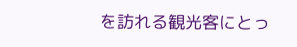を訪れる観光客にとっ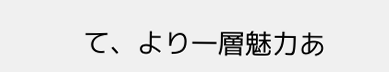て、より一層魅力あ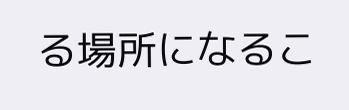る場所になるこ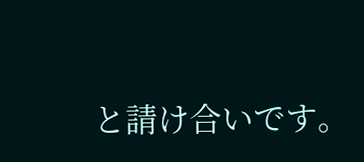と請け合いです。